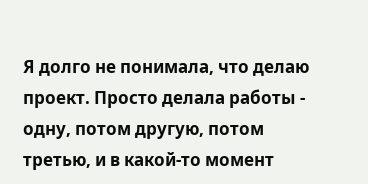Я долго не понимала, что делаю проект. Просто делала работы - одну, потом другую, потом третью, и в какой-то момент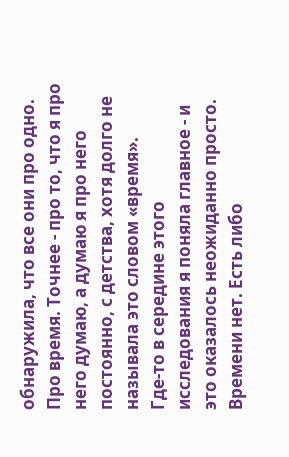обнаружила, что все они про одно. Про время. Точнее - про то, что я про него думаю, а думаю я про него постоянно, с детства, хотя долго не называла это словом «время».
Где-то в середине этого исследования я поняла главное - и это оказалось неожиданно просто. Времени нет. Есть либо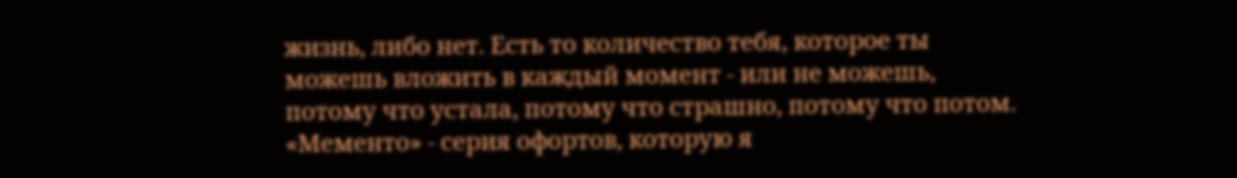жизнь, либо нет. Есть то количество тебя, которое ты можешь вложить в каждый момент - или не можешь, потому что устала, потому что страшно, потому что потом. «Мементо» - серия офортов, которую я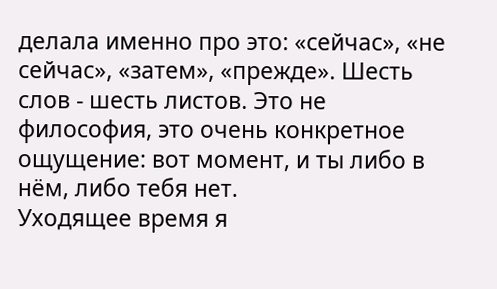делала именно про это: «сейчас», «не сейчас», «затем», «прежде». Шесть слов - шесть листов. Это не философия, это очень конкретное ощущение: вот момент, и ты либо в нём, либо тебя нет.
Уходящее время я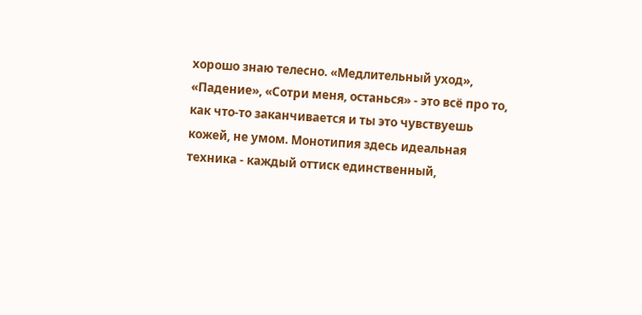хорошо знаю телесно. «Медлительный уход», «Падение», «Сотри меня, останься» - это всё про то, как что-то заканчивается и ты это чувствуешь кожей, не умом. Монотипия здесь идеальная техника - каждый оттиск единственный,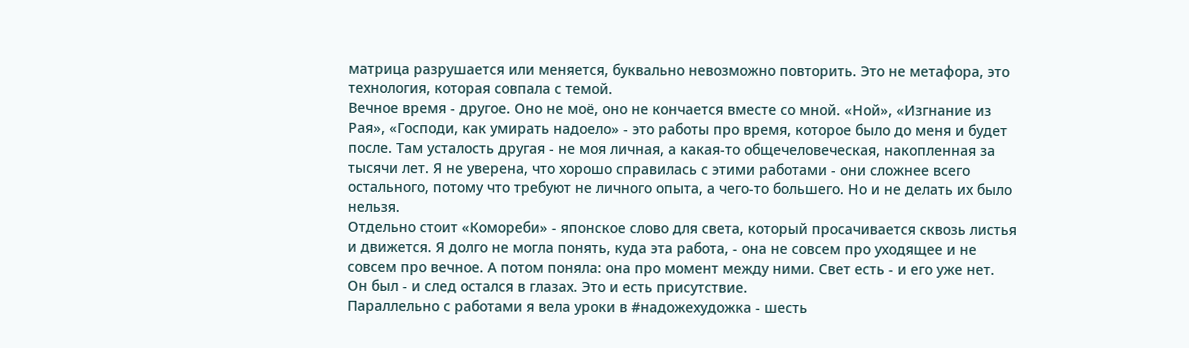матрица разрушается или меняется, буквально невозможно повторить. Это не метафора, это технология, которая совпала с темой.
Вечное время - другое. Оно не моё, оно не кончается вместе со мной. «Ной», «Изгнание из Рая», «Господи, как умирать надоело» - это работы про время, которое было до меня и будет после. Там усталость другая - не моя личная, а какая-то общечеловеческая, накопленная за тысячи лет. Я не уверена, что хорошо справилась с этими работами - они сложнее всего остального, потому что требуют не личного опыта, а чего-то большего. Но и не делать их было нельзя.
Отдельно стоит «Комореби» - японское слово для света, который просачивается сквозь листья и движется. Я долго не могла понять, куда эта работа, - она не совсем про уходящее и не совсем про вечное. А потом поняла: она про момент между ними. Свет есть - и его уже нет. Он был - и след остался в глазах. Это и есть присутствие.
Параллельно с работами я вела уроки в #надожехудожка - шесть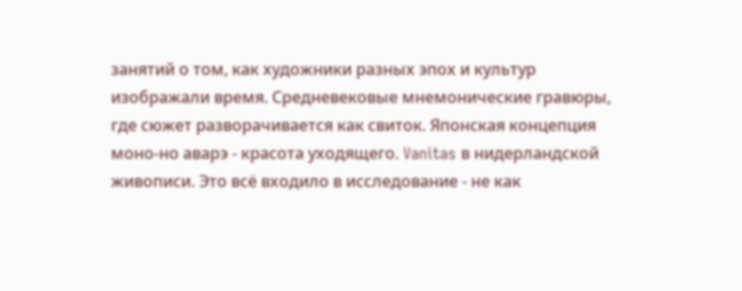занятий о том, как художники разных эпох и культур изображали время. Средневековые мнемонические гравюры, где сюжет разворачивается как свиток. Японская концепция моно-но аварэ - красота уходящего. Vanitas в нидерландской живописи. Это всё входило в исследование - не как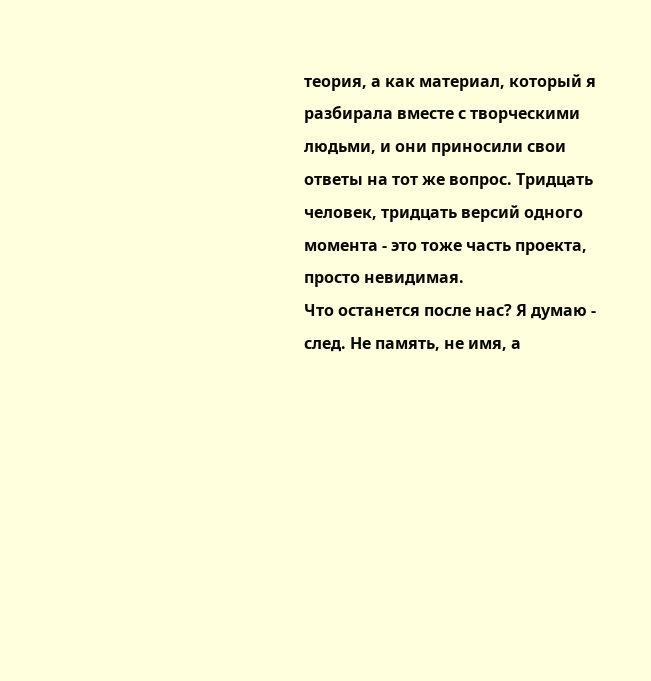теория, а как материал, который я разбирала вместе с творческими людьми, и они приносили свои ответы на тот же вопрос. Тридцать человек, тридцать версий одного момента - это тоже часть проекта, просто невидимая.
Что останется после нас? Я думаю - след. Не память, не имя, а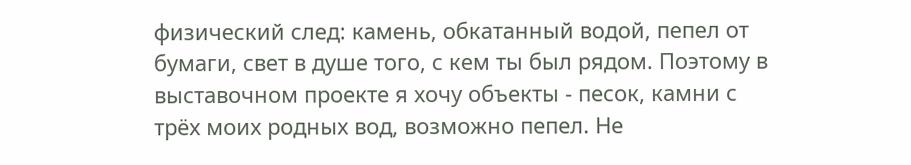физический след: камень, обкатанный водой, пепел от бумаги, свет в душе того, с кем ты был рядом. Поэтому в выставочном проекте я хочу объекты - песок, камни с трёх моих родных вод, возможно пепел. Не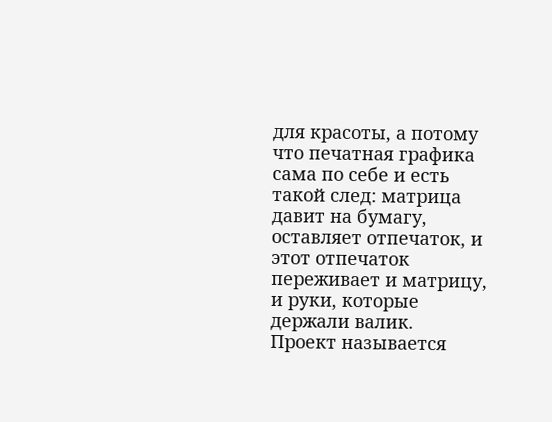для красоты, а потому что печатная графика сама по себе и есть такой след: матрица давит на бумагу, оставляет отпечаток, и этот отпечаток переживает и матрицу, и руки, которые держали валик.
Проект называется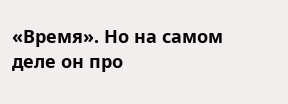«Время». Но на самом деле он про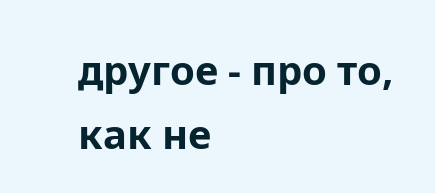другое - про то, как не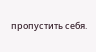пропустить себя.